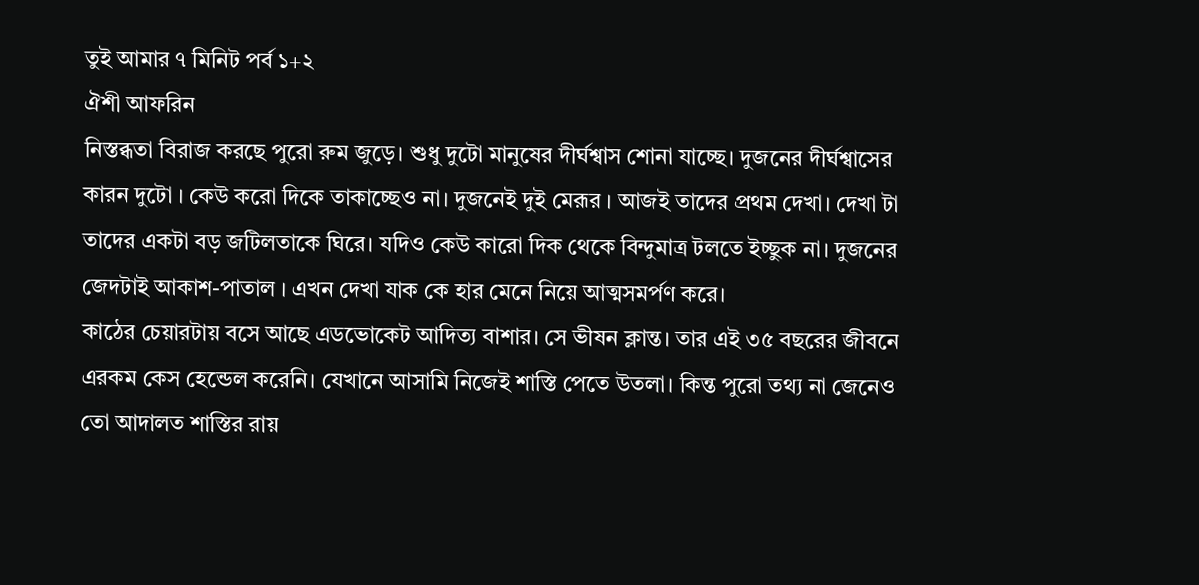তুই আমার ৭ মিনিট পর্ব ১+২
ঐশী আফরিন
নিস্তব্ধতা বিরাজ করছে পুরো রুম জুড়ে। শুধু দুটো মানুষের দীর্ঘশ্বাস শোনা যাচ্ছে। দুজনের দীর্ঘশ্বাসের কারন দুটো । কেউ করো দিকে তাকাচ্ছেও না। দুজনেই দুই মেরূর । আজই তাদের প্রথম দেখা। দেখা টা তাদের একটা বড় জটিলতাকে ঘিরে। যদিও কেউ কারো দিক থেকে বিন্দুমাত্র টলতে ইচ্ছুক না। দুজনের জেদটাই আকাশ-পাতাল । এখন দেখা যাক কে হার মেনে নিয়ে আত্মসমর্পণ করে।
কাঠের চেয়ারটায় বসে আছে এডভোকেট আদিত্য বাশার। সে ভীষন ক্লান্ত। তার এই ৩৫ বছরের জীবনে এরকম কেস হেন্ডেল করেনি। যেখানে আসামি নিজেই শাস্তি পেতে উতলা। কিন্ত পুরো তথ্য না জেনেও তো আদালত শাস্তির রায়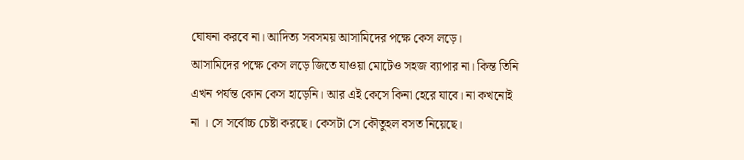ঘোষনা করবে না। আদিত্য সবসময় আসামিদের পক্ষে কেস লড়ে।
আসামিদের পক্ষে কেস লড়ে জিতে যাওয়া মোটেও সহজ ব্যাপার না। কিন্ত তিনি এখন পর্যন্ত কোন কেস হাড়েনি। আর এই কেসে কিনা হেরে যাবে। না কখনোই না । সে সর্বোচ্চ চেষ্টা করছে। কেসটা সে কৌতুহল বসত নিয়েছে।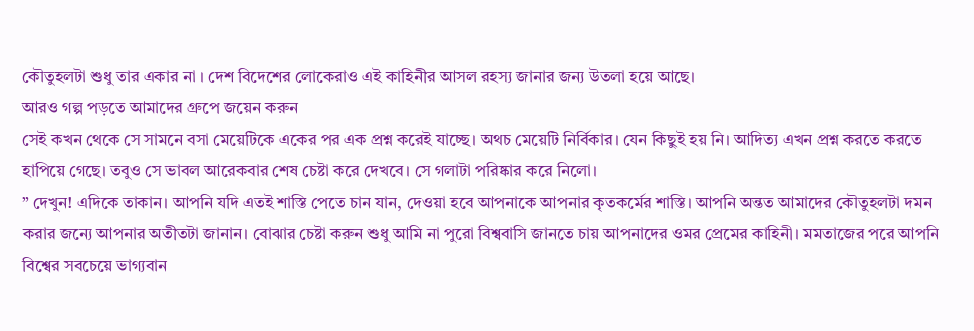কৌতুহলটা শুধু তার একার না । দেশ বিদেশের লোকেরাও এই কাহিনীর আসল রহস্য জানার জন্য উতলা হয়ে আছে।
আরও গল্প পড়তে আমাদের গ্রুপে জয়েন করুন
সেই কখন থেকে সে সামনে বসা মেয়েটিকে একের পর এক প্রশ্ন করেই যাচ্ছে। অথচ মেয়েটি নির্বিকার। যেন কিছুই হয় নি। আদিত্য এখন প্রশ্ন করতে করতে হাপিয়ে গেছে। তবুও সে ভাবল আরেকবার শেষ চেষ্টা করে দেখবে। সে গলাটা পরিষ্কার করে নিলো।
” দেখুন! এদিকে তাকান। আপনি যদি এতই শাস্তি পেতে চান যান, দেওয়া হবে আপনাকে আপনার কৃতকর্মের শাস্তি। আপনি অন্তত আমাদের কৌতুহলটা দমন করার জন্যে আপনার অতীতটা জানান। বোঝার চেষ্টা করুন শুধু আমি না পুরো বিশ্ববাসি জানতে চায় আপনাদের ওমর প্রেমের কাহিনী। মমতাজের পরে আপনি বিশ্বের সবচেয়ে ভাগ্যবান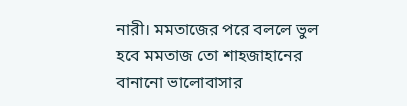নারী। মমতাজের পরে বললে ভুল হবে মমতাজ তো শাহজাহানের বানানো ভালোবাসার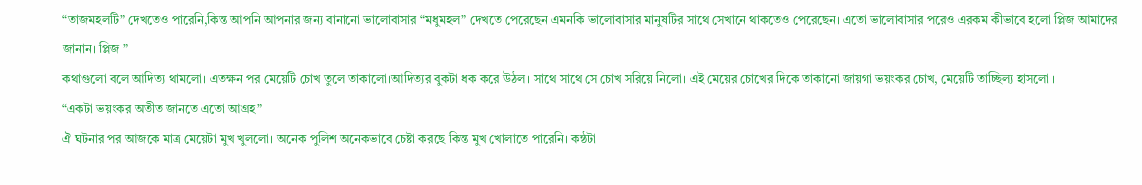“তাজমহলটি” দেখতেও পারেনি,কিন্ত আপনি আপনার জন্য বানানো ভালোবাসার “মধুমহল” দেখতে পেরেছেন এমনকি ভালোবাসার মানুষটির সাথে সেখানে থাকতেও পেরেছেন। এতো ভালোবাসার পরেও এরকম কীভাবে হলো প্লিজ আমাদের জানান। প্লিজ ”
কথাগুলো বলে আদিত্য থামলো। এতক্ষন পর মেয়েটি চোখ তুলে তাকালো।আদিত্যর বুকটা ধক করে উঠল। সাথে সাথে সে চোখ সরিয়ে নিলো। এই মেয়ের চোখের দিকে তাকানো জায়গা ভয়ংকর চোখ, মেয়েটি তাচ্ছিল্য হাসলো ।
“একটা ভয়ংকর অতীত জানতে এতো আগ্রহ”
ঐ ঘটনার পর আজকে মাত্র মেয়েটা মুখ খুললো। অনেক পুলিশ অনেকভাবে চেষ্টা করছে কিন্ত মুখ খোলাতে পারেনি। কন্ঠটা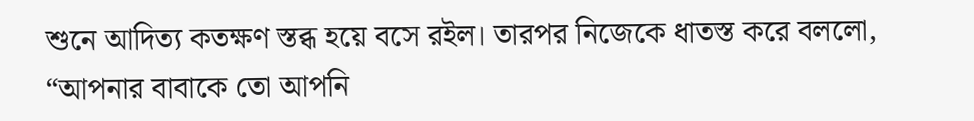শুনে আদিত্য কতক্ষণ স্তব্ধ হয়ে বসে রইল। তারপর নিজেকে ধাতস্ত করে বললো,
“আপনার বাবাকে তো আপনি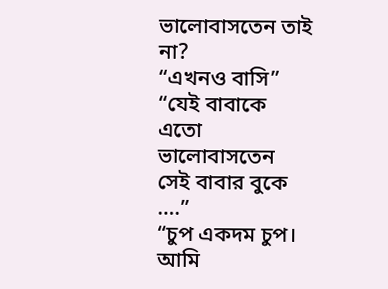ভালোবাসতেন তাই না?
“এখনও বাসি”
“যেই বাবাকে এতো ভালোবাসতেন সেই বাবার বুকে ….”
“চুপ একদম চুপ। আমি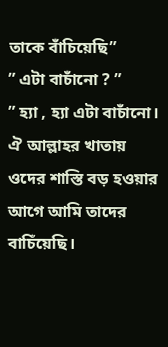তাকে বাঁচিয়েছি”
” এটা বাচাঁনো ? ”
” হ্যা , হ্যা এটা বাচাঁনো। ঐ আল্লাহর খাতায় ওদের শাস্তি বড় হওয়ার আগে আমি তাদের বাচিঁয়েছি।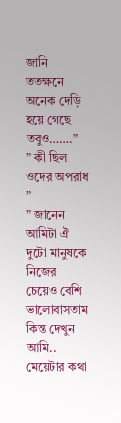জানি ততক্ষনে অনেক দেড়ি হয়ে গেছে তবুও…….”
” কী ছিল ওদের অপরাধ ”
” জানেন আমিটা ঐ দুটো মানুষকে নিজের চেয়েও বেশি ভালোবাসতাম কিন্ত দেখুন আমি..
মেয়েটার কথা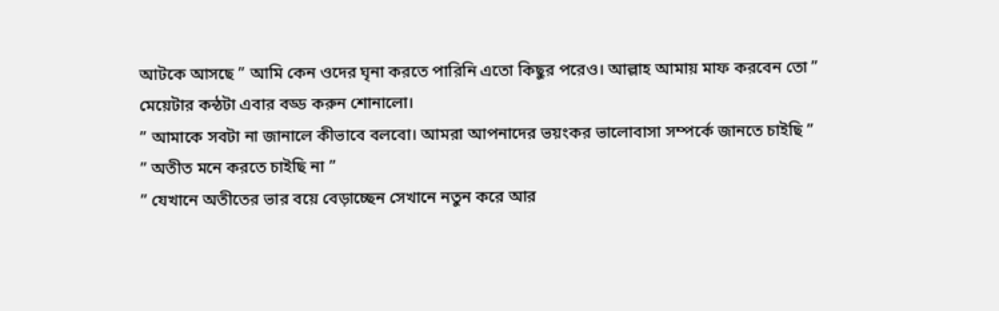আটকে আসছে ” আমি কেন ওদের ঘৃনা করতে পারিনি এতো কিছুর পরেও। আল্লাহ আমায় মাফ করবেন তো ”
মেয়েটার কন্ঠটা এবার বড্ড করুন শোনালো।
” আমাকে সবটা না জানালে কীভাবে বলবো। আমরা আপনাদের ভয়ংকর ভালোবাসা সম্পর্কে জানতে চাইছি ”
” অতীত মনে করতে চাইছি না ”
” যেখানে অতীতের ভার বয়ে বেড়াচ্ছেন সেখানে নতুন করে আর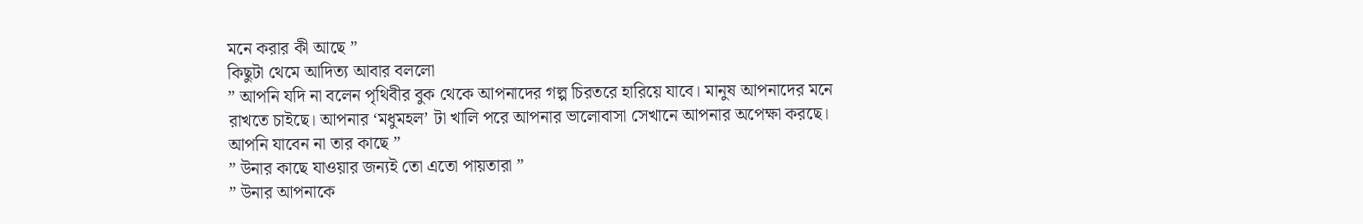মনে করার কী আছে ”
কিছুটা থেমে আদিত্য আবার বললো
” আপনি যদি না বলেন পৃথিবীর বুক থেকে আপনাদের গল্প চিরতরে হারিয়ে যাবে। মানুষ আপনাদের মনে রাখতে চাইছে। আপনার ‘মধুমহল’ টা খালি পরে আপনার ভালোবাসা সেখানে আপনার অপেক্ষা করছে। আপনি যাবেন না তার কাছে ”
” উনার কাছে যাওয়ার জন্যই তো এতো পায়তারা ”
” উনার আপনাকে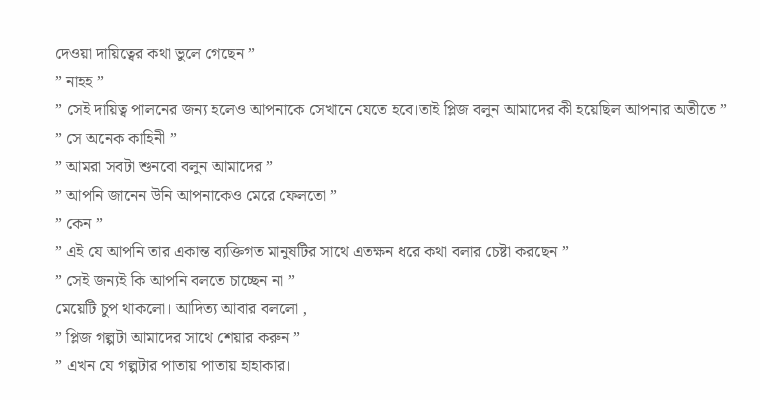দেওয়া দায়িত্বের কথা ভুলে গেছেন ”
” নাহহ ”
” সেই দায়িত্ব পালনের জন্য হলেও আপনাকে সেখানে যেতে হবে।তাই প্লিজ বলুন আমাদের কী হয়েছিল আপনার অতীতে ”
” সে অনেক কাহিনী ”
” আমরা সবটা শুনবো বলুন আমাদের ”
” আপনি জানেন উনি আপনাকেও মেরে ফেলতো ”
” কেন ”
” এই যে আপনি তার একান্ত ব্যক্তিগত মানুষটির সাথে এতক্ষন ধরে কথা বলার চেষ্টা করছেন ”
” সেই জন্যই কি আপনি বলতে চাচ্ছেন না ”
মেয়েটি চুপ থাকলো। আদিত্য আবার বললো ,
” প্লিজ গল্পটা আমাদের সাথে শেয়ার করুন ”
” এখন যে গল্পটার পাতায় পাতায় হাহাকার।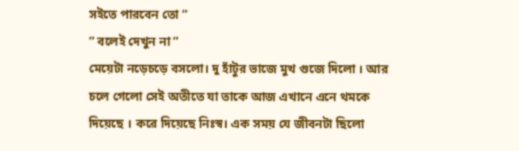সইতে পারবেন তো ”
” বলেই দেখুন না ”
মেয়েটা নড়েচড়ে বসলো। দু হাঁটুর ভাজে মুখ গুজে দিলো । আর চলে গেলো সেই অতীতে যা তাকে আজ এখানে এনে থমকে দিয়েছে । করে দিয়েছে নিঃস্ব। এক সময় যে জীবনটা ছিলো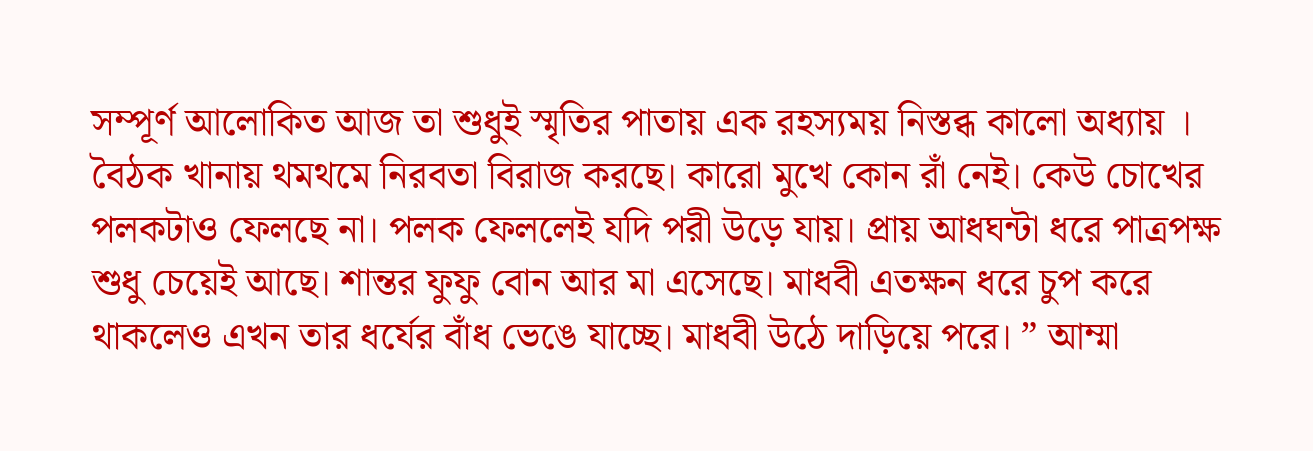সম্পূর্ণ আলোকিত আজ তা শুধুই স্মৃতির পাতায় এক রহস্যময় নিস্তব্ধ কালো অধ্যায় ।
বৈঠক খানায় থমথমে নিরবতা বিরাজ করছে। কারো মুখে কোন রাঁ নেই। কেউ চোখের পলকটাও ফেলছে না। পলক ফেললেই যদি পরী উড়ে যায়। প্রায় আধঘন্টা ধরে পাত্রপক্ষ শুধু চেয়েই আছে। শান্তর ফুফু বোন আর মা এসেছে। মাধবী এতক্ষন ধরে চুপ করে থাকলেও এখন তার ধর্যের বাঁধ ভেঙে যাচ্ছে। মাধবী উঠে দাড়িয়ে পরে। ” আম্মা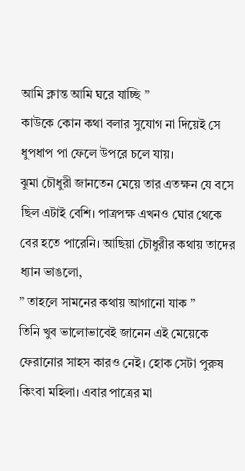আমি ক্লান্ত আমি ঘরে যাচ্ছি ”
কাউকে কোন কথা বলার সুযোগ না দিয়েই সে ধুপধাপ পা ফেলে উপরে চলে যায়।
ঝুমা চৌধুরী জানতেন মেয়ে তার এতক্ষন যে বসে ছিল এটাই বেশি। পাত্রপক্ষ এখনও ঘোর থেকে বের হতে পারেনি। আছিয়া চৌধুরীর কথায় তাদের ধ্যান ভাঙলো,
” তাহলে সামনের কথায় আগানো যাক ”
তিনি খুব ভালোভাবেই জানেন এই মেয়েকে ফেরানোর সাহস কারও নেই। হোক সেটা পুরুষ কিংবা মহিলা। এবার পাত্রের মা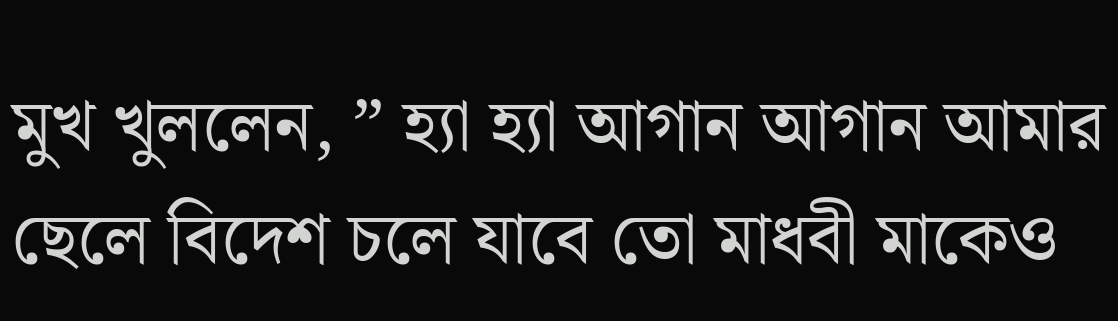মুখ খুললেন, ” হ্যা হ্যা আগান আগান আমার ছেলে বিদেশ চলে যাবে তো মাধবী মাকেও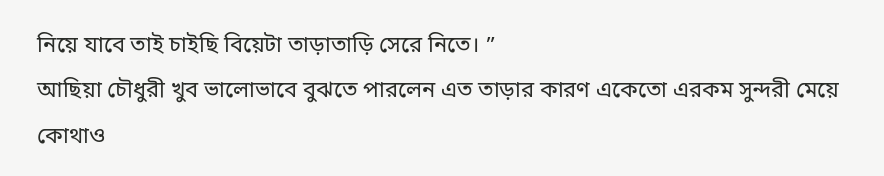নিয়ে যাবে তাই চাইছি বিয়েটা তাড়াতাড়ি সেরে নিতে। ”
আছিয়া চৌধুরী খুব ভালোভাবে বুঝতে পারলেন এত তাড়ার কারণ একেতো এরকম সুন্দরী মেয়ে কোথাও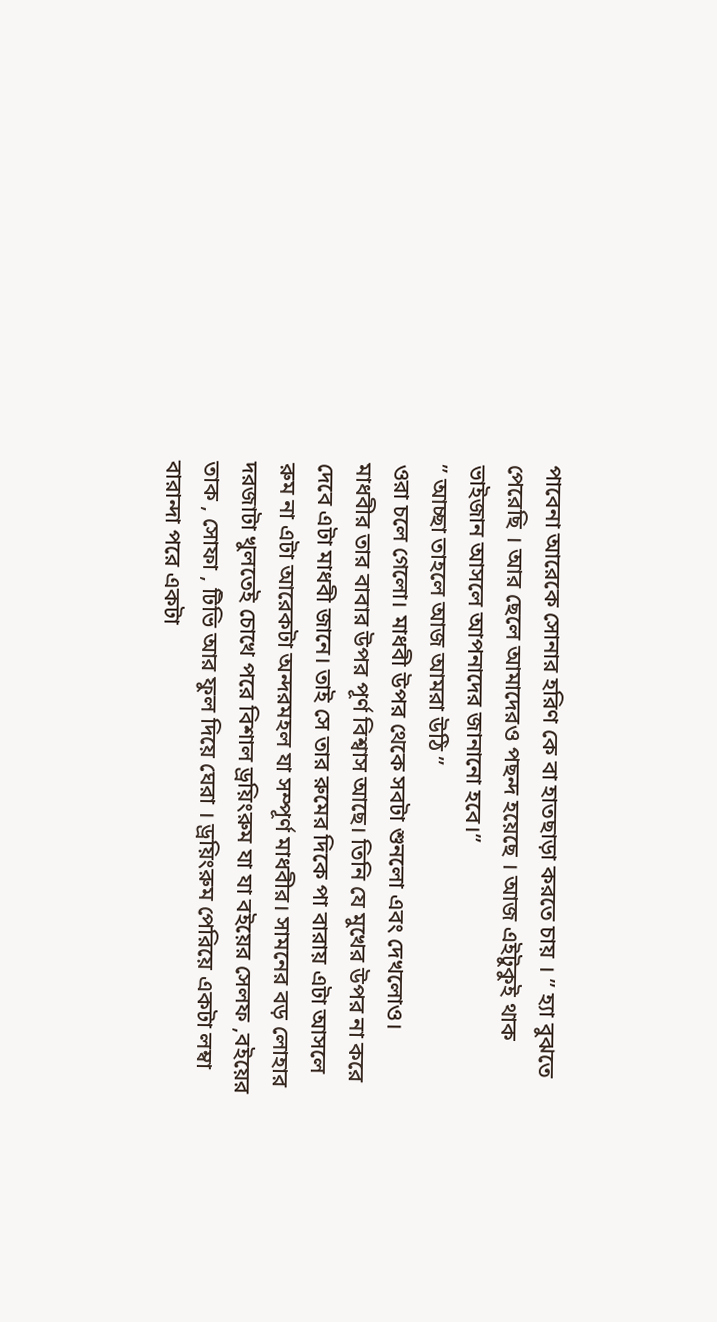পাবেনা আরেকে সোনার হরিণ কে বা হাতছাড়া করতে চায় । ” হ্যা বুঝতে পেরেছি । আর ছেলে আমাদেরও পছন্দ হয়েছে । আজ এইটুকুই থাক ভাইজান আসলে আপনাদের জানানো হবে।”
” আচ্ছা তাহলে আজ আমরা উঠি ”
ওরা চলে গেলো। মাধবী উপর থেকে সবটা শুনলো এবং দেখলোও। মাধবীর তার বাবার উপর পূর্ণ বিশ্বাস আছে। তিনি যে মুখের উপর না করে দেবে এটা মাধবী জানে। তাই সে তার রুমের দিকে পা বারায় এটা আসলে রুম না এটা আরেকটা অন্দরমহল যা সম্পূর্ণ মাধবীর। সামনের বড় লোহার দরজাটা খুলতেই চোখে পরে বিশাল ড্রয়িংরুম যা যা বইয়ের সেলফ ,বইয়ের তাক , সোফা , টিভি আর ফুল দিয়ে ঘেরা । ড্রয়িংরুম পেরিয়ে একটা লম্বা বারান্দা পরে একটা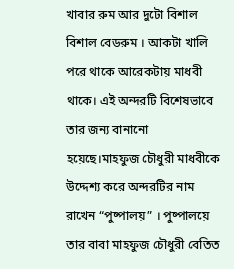খাবার রুম আর দুটো বিশাল বিশাল বেডরুম । আকটা খালি পরে থাকে আরেকটায় মাধবী থাকে। এই অন্দরটি বিশেষভাবে তার জন্য বানানো হয়েছে।মাহফুজ চৌধুরী মাধবীকে উদ্দেশ্য করে অন্দরটির নাম রাখেন “পুষ্পালয়” । পুষ্পালয়ে তার বাবা মাহফুজ চৌধুরী বেতিত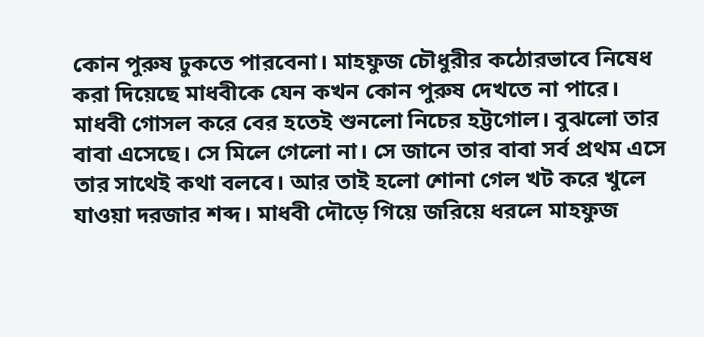কোন পুরুষ ঢুকতে পারবেনা। মাহফুজ চৌধুরীর কঠোরভাবে নিষেধ করা দিয়েছে মাধবীকে যেন কখন কোন পুরুষ দেখতে না পারে।
মাধবী গোসল করে বের হতেই শুনলো নিচের হট্টগোল। বুঝলো তার বাবা এসেছে। সে মিলে গেলো না। সে জানে তার বাবা সর্ব প্রথম এসে তার সাথেই কথা বলবে। আর তাই হলো শোনা গেল খট করে খুলে যাওয়া দরজার শব্দ। মাধবী দৌড়ে গিয়ে জরিয়ে ধরলে মাহফুজ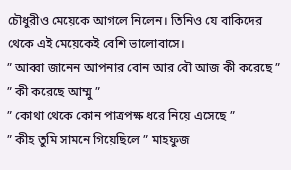চৌধুরীও মেয়েকে আগলে নিলেন। তিনিও যে বাকিদের থেকে এই মেয়েকেই বেশি ভালোবাসে।
” আব্বা জানেন আপনার বোন আর বৌ আজ কী করেছে ”
” কী করেছে আম্মু ”
” কোথা থেকে কোন পাত্রপক্ষ ধরে নিয়ে এসেছে ”
” কীহ তুমি সামনে গিয়েছিলে ” মাহফুজ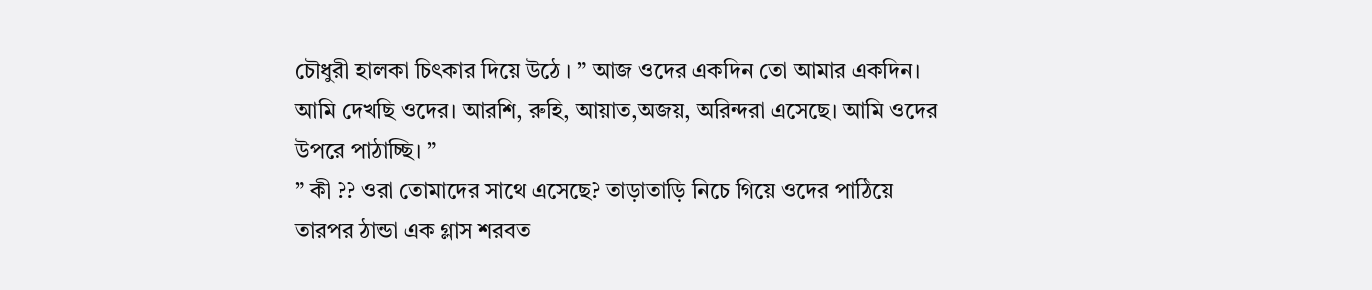চৌধুরী হালকা চিৎকার দিয়ে উঠে । ” আজ ওদের একদিন তো আমার একদিন। আমি দেখছি ওদের। আরশি, রুহি, আয়াত,অজয়, অরিন্দরা এসেছে। আমি ওদের উপরে পাঠাচ্ছি। ”
” কী ?? ওরা তোমাদের সাথে এসেছে? তাড়াতাড়ি নিচে গিয়ে ওদের পাঠিয়ে তারপর ঠান্ডা এক গ্লাস শরবত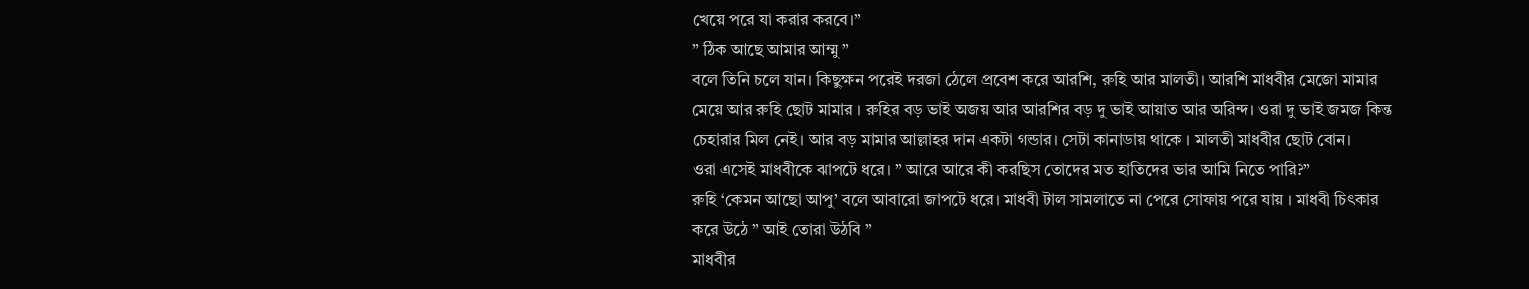খেয়ে পরে যা করার করবে।”
” ঠিক আছে আমার আম্মু ”
বলে তিনি চলে যান। কিছুক্ষন পরেই দরজা ঠেলে প্রবেশ করে আরশি, রুহি আর মালতী। আরশি মাধবীর মেজো মামার মেয়ে আর রুহি ছোট মামার । রুহির বড় ভাই অজয় আর আরশির বড় দু ভাই আয়াত আর অরিন্দ। ওরা দু ভাই জমজ কিন্ত চেহারার মিল নেই। আর বড় মামার আল্লাহর দান একটা গন্ডার। সেটা কানাডায় থাকে । মালতী মাধবীর ছোট বোন।
ওরা এসেই মাধবীকে ঝাপটে ধরে। ” আরে আরে কী করছিস তোদের মত হাতিদের ভার আমি নিতে পারি?”
রুহি ‘কেমন আছো আপু’ বলে আবারো জাপটে ধরে। মাধবী টাল সামলাতে না পেরে সোফায় পরে যায় । মাধবী চিৎকার করে উঠে ” আই তোরা উঠবি ”
মাধবীর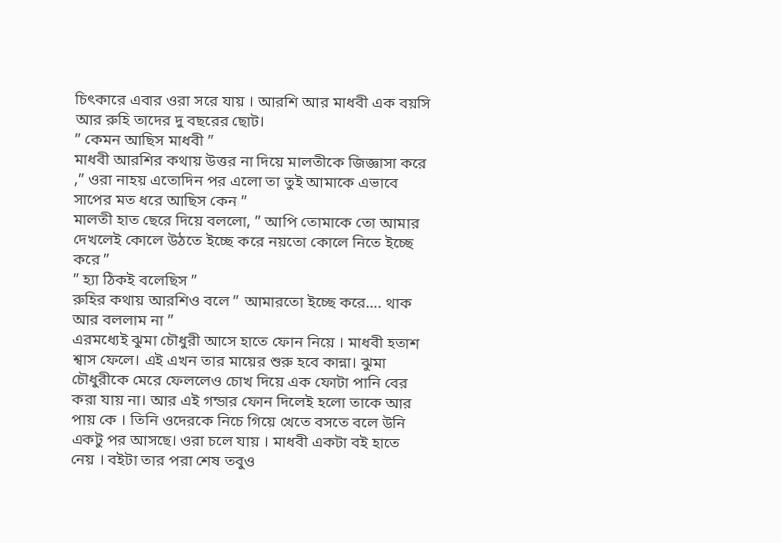চিৎকারে এবার ওরা সরে যায় । আরশি আর মাধবী এক বয়সি আর রুহি তাদের দু বছরের ছোট।
” কেমন আছিস মাধবী ”
মাধবী আরশির কথায় উত্তর না দিয়ে মালতীকে জিজ্ঞাসা করে ,” ওরা নাহয় এতোদিন পর এলো তা তুই আমাকে এভাবে সাপের মত ধরে আছিস কেন ”
মালতী হাত ছেরে দিয়ে বললো, ” আপি তোমাকে তো আমার দেখলেই কোলে উঠতে ইচ্ছে করে নয়তো কোলে নিতে ইচ্ছে করে ”
” হ্যা ঠিকই বলেছিস ”
রুহির কথায় আরশিও বলে ” আমারতো ইচ্ছে করে…. থাক আর বললাম না ”
এরমধ্যেই ঝুমা চৌধুরী আসে হাতে ফোন নিয়ে । মাধবী হতাশ শ্বাস ফেলে। এই এখন তার মায়ের শুরু হবে কান্না। ঝুমা চৌধুরীকে মেরে ফেললেও চোখ দিয়ে এক ফোটা পানি বের করা যায় না। আর এই গন্ডার ফোন দিলেই হলো তাকে আর পায় কে । তিনি ওদেরকে নিচে গিয়ে খেতে বসতে বলে উনি একটু পর আসছে। ওরা চলে যায় । মাধবী একটা বই হাতে নেয় । বইটা তার পরা শেষ তবুও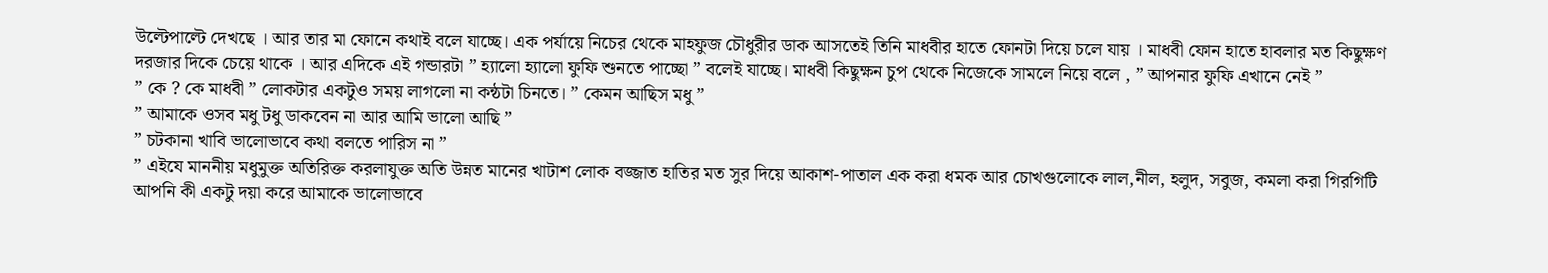উল্টেপাল্টে দেখছে । আর তার মা ফোনে কথাই বলে যাচ্ছে। এক পর্যায়ে নিচের থেকে মাহফুজ চৌধুরীর ডাক আসতেই তিনি মাধবীর হাতে ফোনটা দিয়ে চলে যায় । মাধবী ফোন হাতে হাবলার মত কিছুক্ষণ দরজার দিকে চেয়ে থাকে । আর এদিকে এই গন্ডারটা ” হ্যালো হ্যালো ফুফি শুনতে পাচ্ছো ” বলেই যাচ্ছে। মাধবী কিছুক্ষন চুপ থেকে নিজেকে সামলে নিয়ে বলে , ” আপনার ফুফি এখানে নেই ”
” কে ? কে মাধবী ” লোকটার একটুও সময় লাগলো না কন্ঠটা চিনতে। ” কেমন আছিস মধু ”
” আমাকে ওসব মধু টধু ডাকবেন না আর আমি ভালো আছি ”
” চটকানা খাবি ভালোভাবে কথা বলতে পারিস না ”
” এইযে মাননীয় মধুমুক্ত অতিরিক্ত করলাযুক্ত অতি উন্নত মানের খাটাশ লোক বজ্জাত হাতির মত সুর দিয়ে আকাশ-পাতাল এক করা ধমক আর চোখগুলোকে লাল,নীল, হলুদ, সবুজ, কমলা করা গিরগিটি আপনি কী একটু দয়া করে আমাকে ভালোভাবে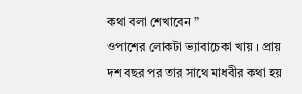কথা বলা শেখাবেন ”
ওপাশের লোকটা ভ্যাবাচেকা খায় । প্রায় দশ বছর পর তার সাথে মাধবীর কথা হয়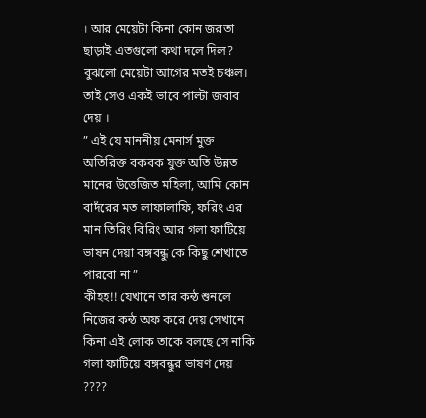। আর মেয়েটা কিনা কোন জরতা ছাড়াই এতগুলো কথা দলে দিল? বুঝলো মেয়েটা আগের মতই চঞ্চল। তাই সেও একই ভাবে পাল্টা জবাব দেয় ।
” এই যে মাননীয় মেনার্স মুক্ত অতিরিক্ত বকবক যুক্ত অতি উন্নত মানের উত্তেজিত মহিলা, আমি কোন বাদঁরের মত লাফালাফি, ফরিং এর মান তিরিং বিরিং আর গলা ফাটিয়ে ভাষন দেয়া বঙ্গবন্ধু কে কিছু শেখাতে পারবো না ”
কীহহ!! যেখানে তার কন্ঠ শুনলে নিজের কন্ঠ অফ করে দেয় সেখানে কিনা এই লোক তাকে বলছে সে নাকি গলা ফাটিয়ে বঙ্গবন্ধুর ভাষণ দেয় ????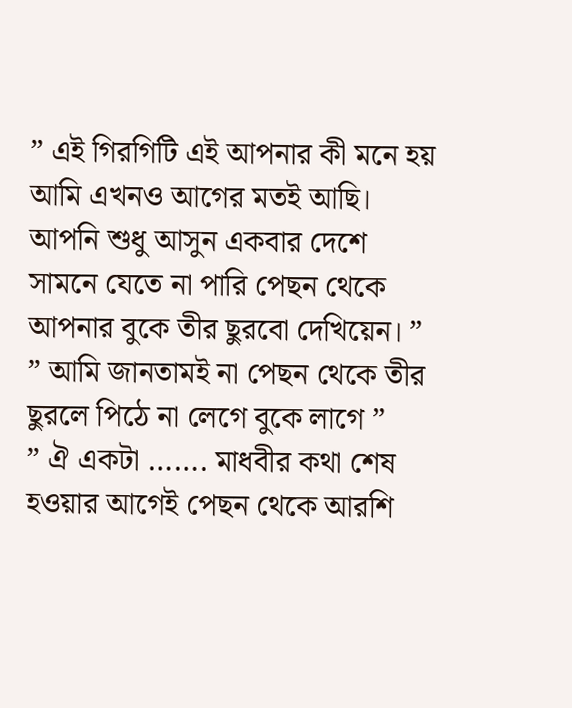” এই গিরগিটি এই আপনার কী মনে হয় আমি এখনও আগের মতই আছি। আপনি শুধু আসুন একবার দেশে সামনে যেতে না পারি পেছন থেকে আপনার বুকে তীর ছুরবো দেখিয়েন। ”
” আমি জানতামই না পেছন থেকে তীর ছুরলে পিঠে না লেগে বুকে লাগে ”
” ঐ একটা ……. মাধবীর কথা শেষ হওয়ার আগেই পেছন থেকে আরশি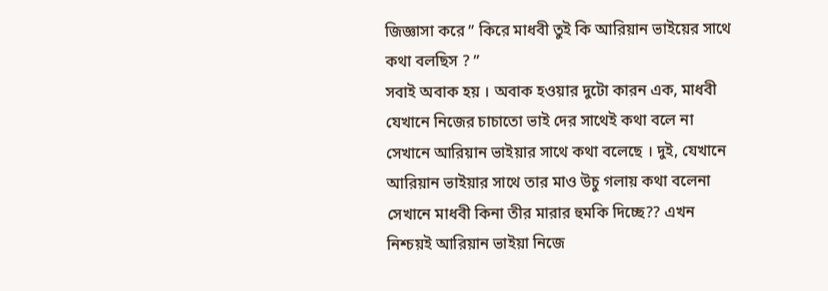জিজ্ঞাসা করে ” কিরে মাধবী তুই কি আরিয়ান ভাইয়ের সাথে কথা বলছিস ? ”
সবাই অবাক হয় । অবাক হওয়ার দুটো কারন এক, মাধবী যেখানে নিজের চাচাতো ভাই দের সাথেই কথা বলে না সেখানে আরিয়ান ভাইয়ার সাথে কথা বলেছে । দুই, যেখানে আরিয়ান ভাইয়ার সাথে তার মাও উচু গলায় কথা বলেনা সেখানে মাধবী কিনা তীর মারার হুমকি দিচ্ছে?? এখন নিশ্চয়ই আরিয়ান ভাইয়া নিজে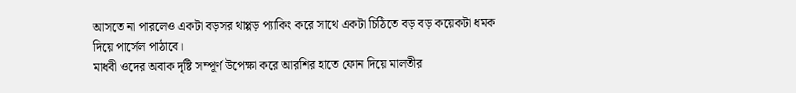আসতে না পারলেও একটা বড়সর থাপ্পড় প্যাকিং করে সাথে একটা চিঠিতে বড় বড় কয়েকটা ধমক দিয়ে পার্সেল পাঠাবে।
মাধবী ওদের অবাক দৃষ্টি সম্পূর্ণ উপেক্ষা করে আরশির হাতে ফোন দিয়ে মালতীর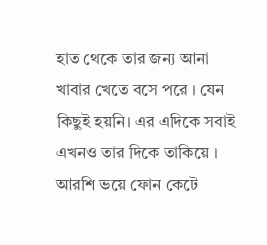হাত থেকে তার জন্য আনা খাবার খেতে বসে পরে । যেন কিছুই হয়নি। এর এদিকে সবাই এখনও তার দিকে তাকিয়ে ।
আরশি ভয়ে ফোন কেটে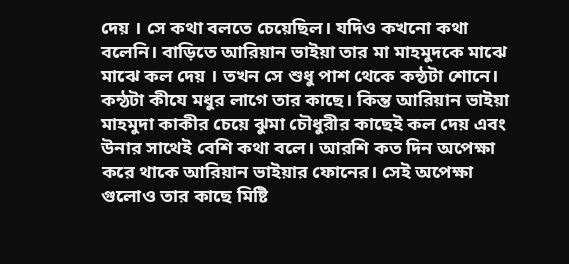দেয় । সে কথা বলতে চেয়েছিল। যদিও কখনো কথা বলেনি। বাড়িতে আরিয়ান ভাইয়া তার মা মাহমুদকে মাঝে মাঝে কল দেয় । তখন সে শুধু পাশ থেকে কন্ঠটা শোনে। কন্ঠটা কীযে মধুর লাগে তার কাছে। কিন্ত আরিয়ান ভাইয়া মাহমুদা কাকীর চেয়ে ঝুমা চৌধুরীর কাছেই কল দেয় এবং উনার সাথেই বেশি কথা বলে। আরশি কত দিন অপেক্ষা করে থাকে আরিয়ান ভাইয়ার ফোনের। সেই অপেক্ষা গুলোও তার কাছে মিষ্টি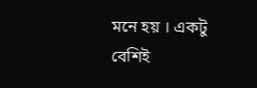মনে হয় । একটু বেশিই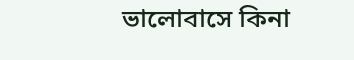ভালোবাসে কিনা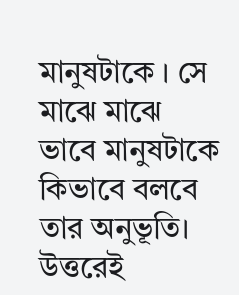মানুষটাকে । সে মাঝে মাঝে ভাবে মানুষটাকে কিভাবে বলবে তার অনুভূতি। উত্তরেই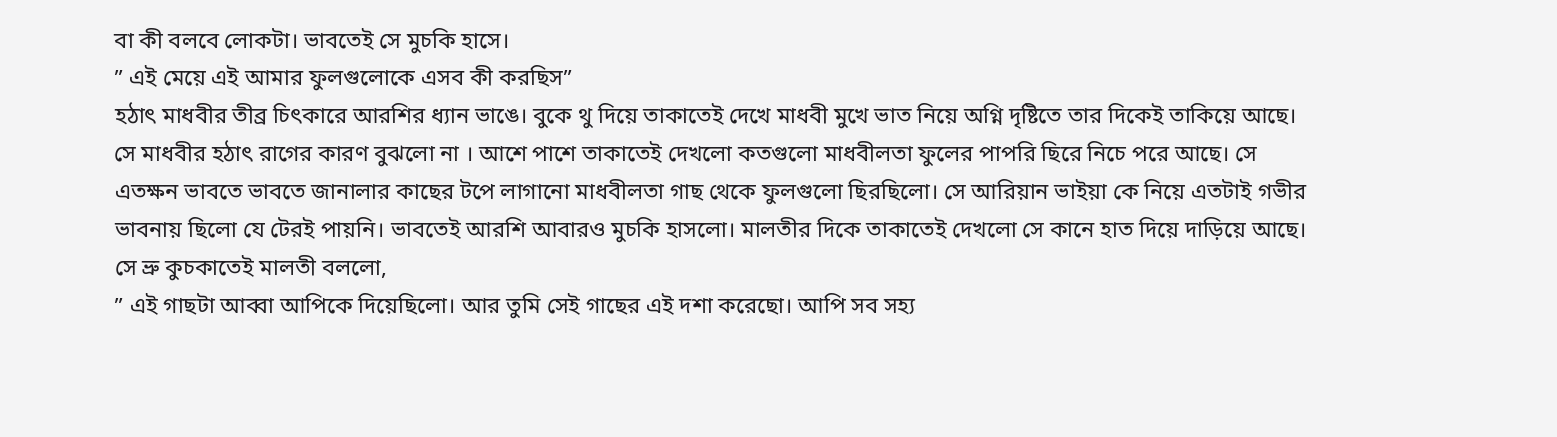বা কী বলবে লোকটা। ভাবতেই সে মুচকি হাসে।
” এই মেয়ে এই আমার ফুলগুলোকে এসব কী করছিস”
হঠাৎ মাধবীর তীব্র চিৎকারে আরশির ধ্যান ভাঙে। বুকে থু দিয়ে তাকাতেই দেখে মাধবী মুখে ভাত নিয়ে অগ্নি দৃষ্টিতে তার দিকেই তাকিয়ে আছে। সে মাধবীর হঠাৎ রাগের কারণ বুঝলো না । আশে পাশে তাকাতেই দেখলো কতগুলো মাধবীলতা ফুলের পাপরি ছিরে নিচে পরে আছে। সে এতক্ষন ভাবতে ভাবতে জানালার কাছের টপে লাগানো মাধবীলতা গাছ থেকে ফুলগুলো ছিরছিলো। সে আরিয়ান ভাইয়া কে নিয়ে এতটাই গভীর ভাবনায় ছিলো যে টেরই পায়নি। ভাবতেই আরশি আবারও মুচকি হাসলো। মালতীর দিকে তাকাতেই দেখলো সে কানে হাত দিয়ে দাড়িয়ে আছে। সে ভ্রু কুচকাতেই মালতী বললো,
” এই গাছটা আব্বা আপিকে দিয়েছিলো। আর তুমি সেই গাছের এই দশা করেছো। আপি সব সহ্য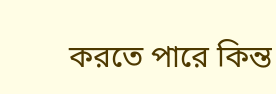করতে পারে কিন্ত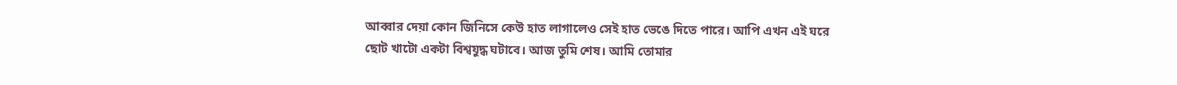আব্বার দেয়া কোন জিনিসে কেউ হাত লাগালেও সেই হাত ভেঙে দিতে পারে। আপি এখন এই ঘরে ছোট খাটো একটা বিশ্বযুদ্ধ ঘটাবে। আজ তুমি শেষ। আমি তোমার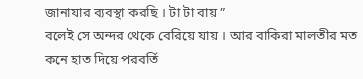জানাযার ব্যবস্থা করছি । টা টা বায় ”
বলেই সে অন্দর থেকে বেরিয়ে যায় । আর বাকিরা মালতীর মত কনে হাত দিয়ে পরবর্তি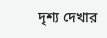দৃশ্য দেখার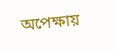অপেক্ষায়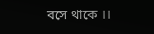বসে থাকে ।।